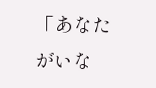「あなたがいな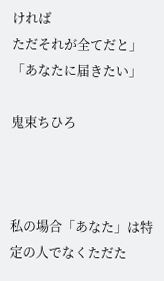ければ
ただそれが全てだと」
「あなたに届きたい」

鬼束ちひろ



私の場合「あなた」は特定の人でなくただた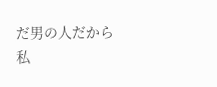だ男の人だから
私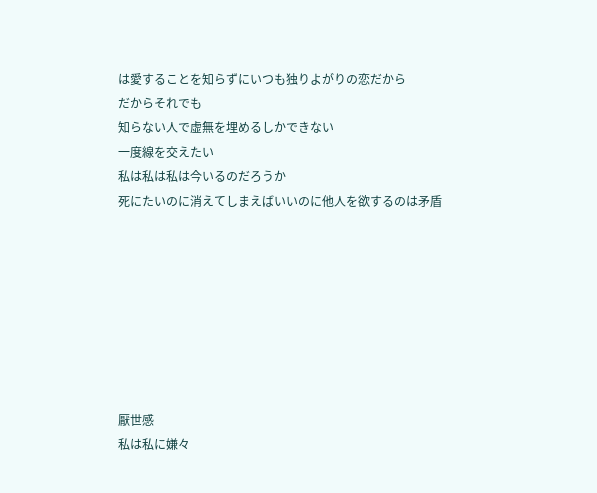は愛することを知らずにいつも独りよがりの恋だから
だからそれでも
知らない人で虚無を埋めるしかできない
一度線を交えたい
私は私は私は今いるのだろうか
死にたいのに消えてしまえばいいのに他人を欲するのは矛盾








厭世感
私は私に嫌々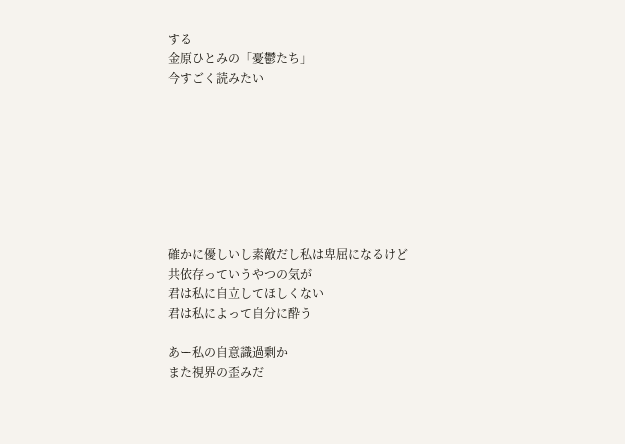する
金原ひとみの「憂鬱たち」
今すごく読みたい








確かに優しいし素敵だし私は卑屈になるけど
共依存っていうやつの気が
君は私に自立してほしくない
君は私によって自分に酔う

あー私の自意識過剰か
また視界の歪みだ